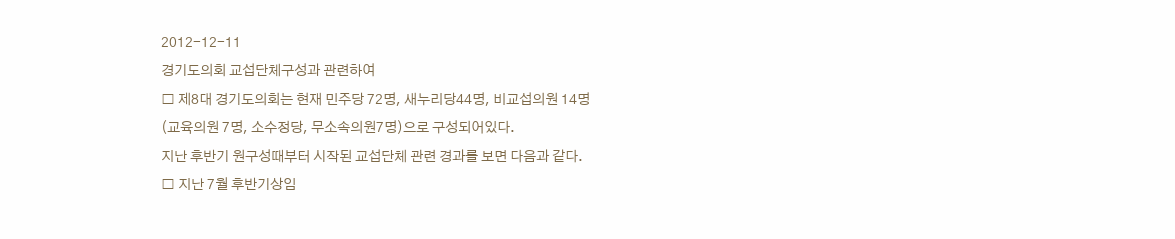2012-12-11
경기도의회 교섭단체구성과 관련하여
□ 제8대 경기도의회는 현재 민주당 72명, 새누리당44명, 비교섭의원 14명
(교육의원 7명, 소수정당, 무소속의원7명)으로 구성되어있다.
지난 후반기 원구성때부터 시작된 교섭단체 관련 경과를 보면 다음과 같다.
□ 지난 7월 후반기상임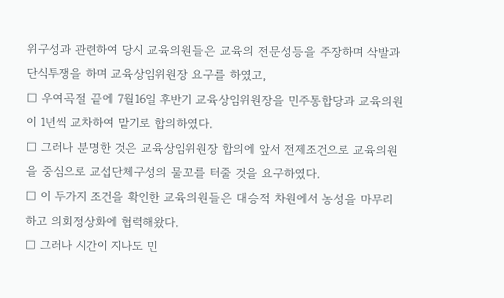위구성과 관련하여 당시 교육의원들은 교육의 전문성등을 주장하며 삭발과 단식투쟁을 하며 교육상임위원장 요구를 하였고,
□ 우여곡절 끝에 7월16일 후반기 교육상임위원장을 민주통합당과 교육의원이 1년씩 교차하여 맡기로 합의하였다.
□ 그러나 분명한 것은 교육상임위원장 합의에 앞서 전제조건으로 교육의원을 중심으로 교섭단체구성의 물꼬를 터줄 것을 요구하였다.
□ 이 두가지 조건을 확인한 교육의원들은 대승적 차원에서 농성을 마무리하고 의회정상화에 협력해왔다.
□ 그러나 시간이 지나도 민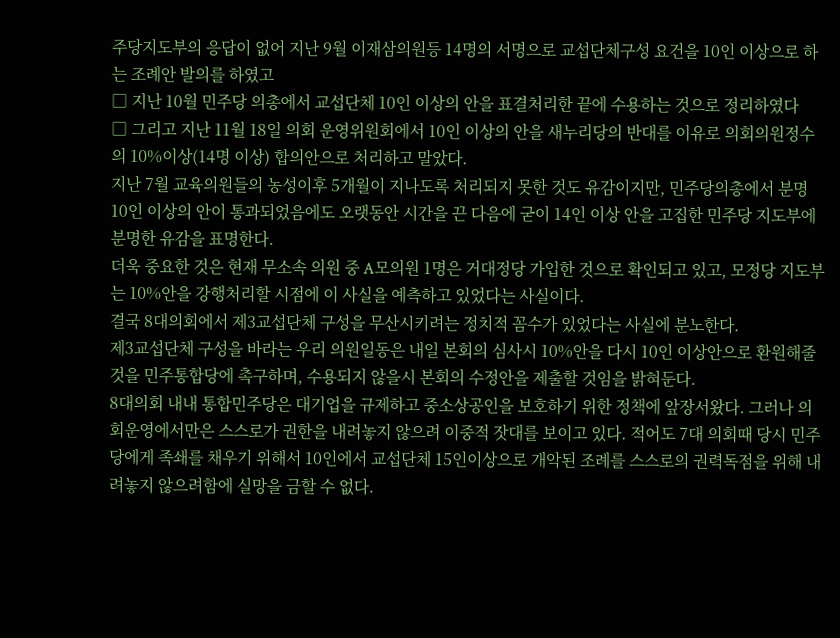주당지도부의 응답이 없어 지난 9월 이재삼의원등 14명의 서명으로 교섭단체구성 요건을 10인 이상으로 하는 조례안 발의를 하였고
□ 지난 10월 민주당 의총에서 교섭단체 10인 이상의 안을 표결처리한 끝에 수용하는 것으로 정리하였다
□ 그리고 지난 11월 18일 의회 운영위원회에서 10인 이상의 안을 새누리당의 반대를 이유로 의회의원정수의 10%이상(14명 이상) 합의안으로 처리하고 말았다.
지난 7월 교육의원들의 농성이후 5개월이 지나도록 처리되지 못한 것도 유감이지만, 민주당의총에서 분명 10인 이상의 안이 통과되었음에도 오랫동안 시간을 끈 다음에 굳이 14인 이상 안을 고집한 민주당 지도부에 분명한 유감을 표명한다.
더욱 중요한 것은 현재 무소속 의원 중 A모의원 1명은 거대정당 가입한 것으로 확인되고 있고, 모정당 지도부는 10%안을 강행처리할 시점에 이 사실을 예측하고 있었다는 사실이다.
결국 8대의회에서 제3교섭단체 구성을 무산시키려는 정치적 꼼수가 있었다는 사실에 분노한다.
제3교섭단체 구성을 바라는 우리 의원일동은 내일 본회의 심사시 10%안을 다시 10인 이상안으로 환원해줄 것을 민주통합당에 촉구하며, 수용되지 않을시 본회의 수정안을 제출할 것임을 밝혀둔다.
8대의회 내내 통합민주당은 대기업을 규제하고 중소상공인을 보호하기 위한 정책에 앞장서왔다. 그러나 의회운영에서만은 스스로가 권한을 내려놓지 않으려 이중적 잣대를 보이고 있다. 적어도 7대 의회때 당시 민주당에게 족쇄를 채우기 위해서 10인에서 교섭단체 15인이상으로 개악된 조례를 스스로의 권력독점을 위해 내려놓지 않으려함에 실망을 금할 수 없다.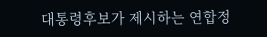대통령후보가 제시하는 연합정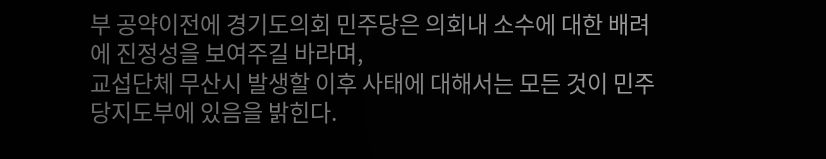부 공약이전에 경기도의회 민주당은 의회내 소수에 대한 배려에 진정성을 보여주길 바라며,
교섭단체 무산시 발생할 이후 사태에 대해서는 모든 것이 민주당지도부에 있음을 밝힌다.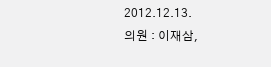2012.12.13.
의원 : 이재삼,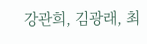강관희, 김광래, 최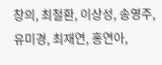창의, 최철환, 이상성, 송영주, 유미경, 최재연, 홍연아,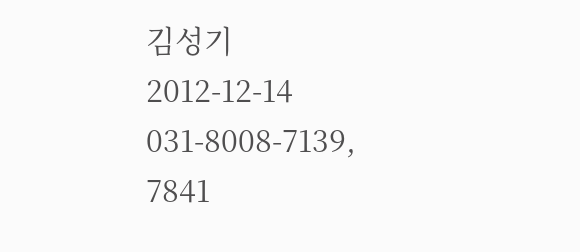김성기
2012-12-14
031-8008-7139, 7841